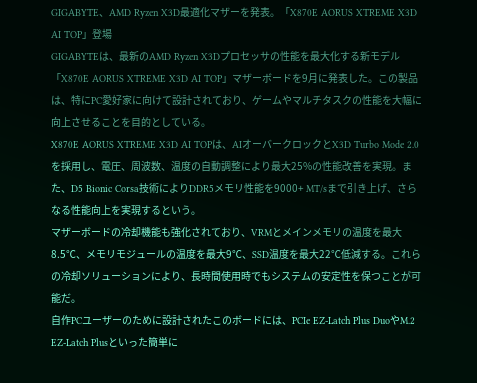GIGABYTE、AMD Ryzen X3D最適化マザーを発表。「X870E AORUS XTREME X3D AI TOP」登場
GIGABYTEは、最新のAMD Ryzen X3Dプロセッサの性能を最大化する新モデル「X870E AORUS XTREME X3D AI TOP」マザーボードを9月に発表した。この製品は、特にPC愛好家に向けて設計されており、ゲームやマルチタスクの性能を大幅に向上させることを目的としている。
X870E AORUS XTREME X3D AI TOPは、AIオーバークロックとX3D Turbo Mode 2.0を採用し、電圧、周波数、温度の自動調整により最大25%の性能改善を実現。また、D5 Bionic Corsa技術によりDDR5メモリ性能を9000+ MT/sまで引き上げ、さらなる性能向上を実現するという。
マザーボードの冷却機能も強化されており、VRMとメインメモリの温度を最大8.5℃、メモリモジュールの温度を最大9℃、SSD温度を最大22℃低減する。これらの冷却ソリューションにより、長時間使用時でもシステムの安定性を保つことが可能だ。
自作PCユーザーのために設計されたこのボードには、PCIe EZ-Latch Plus DuoやM.2 EZ-Latch Plusといった簡単に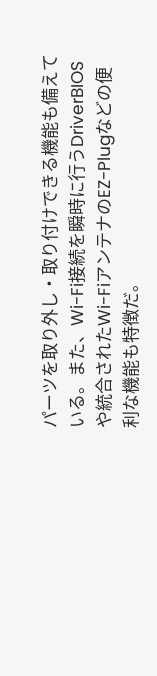パーツを取り外し・取り付けできる機能も備えている。また、Wi-Fi接続を瞬時に行うDriverBIOSや統合されたWi-FiアンテナのEZ-Plugなどの便利な機能も特徴だ。